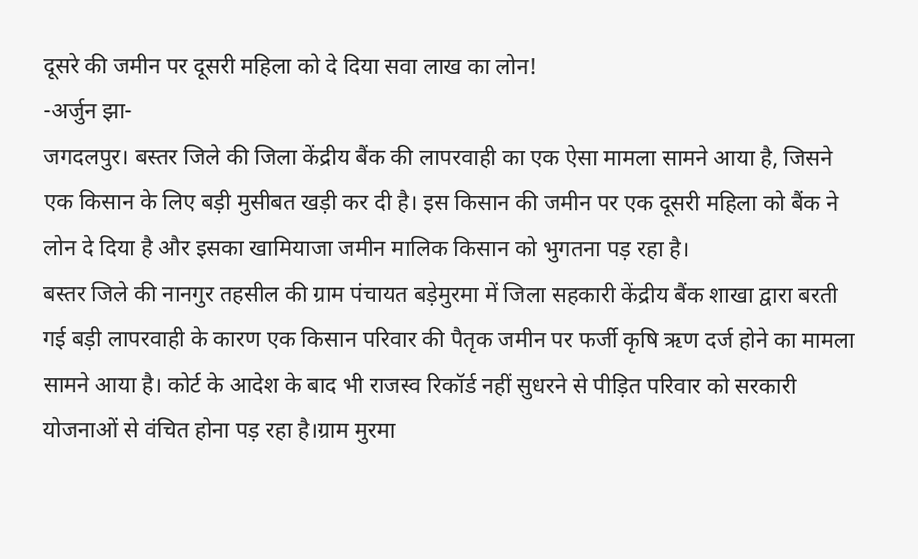दूसरे की जमीन पर दूसरी महिला को दे दिया सवा लाख का लोन!
-अर्जुन झा-
जगदलपुर। बस्तर जिले की जिला केंद्रीय बैंक की लापरवाही का एक ऐसा मामला सामने आया है, जिसने एक किसान के लिए बड़ी मुसीबत खड़ी कर दी है। इस किसान की जमीन पर एक दूसरी महिला को बैंक ने लोन दे दिया है और इसका खामियाजा जमीन मालिक किसान को भुगतना पड़ रहा है।
बस्तर जिले की नानगुर तहसील की ग्राम पंचायत बड़ेमुरमा में जिला सहकारी केंद्रीय बैंक शाखा द्वारा बरती गई बड़ी लापरवाही के कारण एक किसान परिवार की पैतृक जमीन पर फर्जी कृषि ऋण दर्ज होने का मामला सामने आया है। कोर्ट के आदेश के बाद भी राजस्व रिकॉर्ड नहीं सुधरने से पीड़ित परिवार को सरकारी योजनाओं से वंचित होना पड़ रहा है।ग्राम मुरमा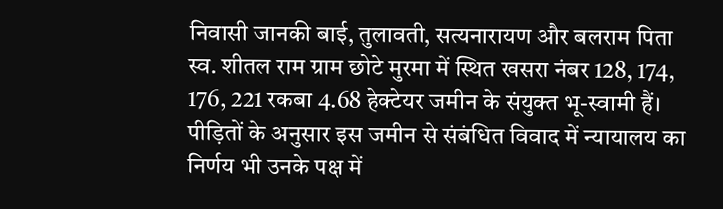निवासी जानकी बाई, तुलावती, सत्यनारायण और बलराम पिता स्व. शीतल राम ग्राम छोटे मुरमा में स्थित खसरा नंबर 128, 174, 176, 221 रकबा 4.68 हेक्टेयर जमीन के संयुक्त भू-स्वामी हैं। पीड़ितों के अनुसार इस जमीन से संबंधित विवाद में न्यायालय का निर्णय भी उनके पक्ष में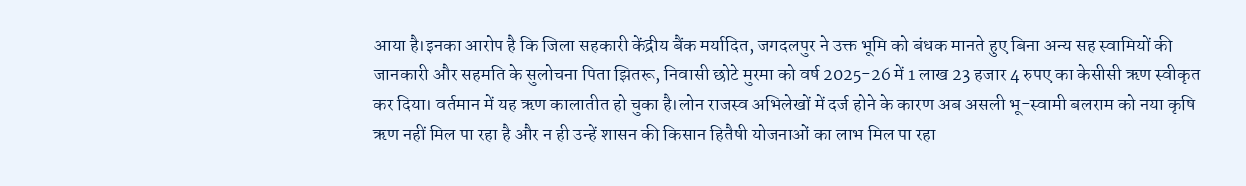आया है।इनका आरोप है कि जिला सहकारी केंद्रीय बैंक मर्यादित, जगदलपुर ने उक्त भूमि को बंधक मानते हुए बिना अन्य सह स्वामियों की जानकारी और सहमति के सुलोचना पिता झितरू, निवासी छोटे मुरमा को वर्ष 2025-26 में 1 लाख 23 हजार 4 रुपए का केसीसी ऋण स्वीकृत कर दिया। वर्तमान में यह ऋण कालातीत हो चुका है।लोन राजस्व अभिलेखों में दर्ज होने के कारण अब असली भू-स्वामी बलराम को नया कृषि ऋण नहीं मिल पा रहा है और न ही उन्हें शासन की किसान हितैषी योजनाओं का लाभ मिल पा रहा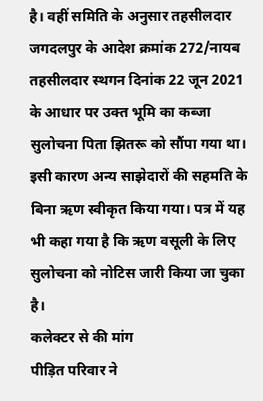है। वहीं समिति के अनुसार तहसीलदार जगदलपुर के आदेश क्रमांक 272/नायब तहसीलदार स्थगन दिनांक 22 जून 2021 के आधार पर उक्त भूमि का कब्जा सुलोचना पिता झितरू को सौंपा गया था। इसी कारण अन्य साझेदारों की सहमति के बिना ऋण स्वीकृत किया गया। पत्र में यह भी कहा गया है कि ऋण वसूली के लिए सुलोचना को नोटिस जारी किया जा चुका है।
कलेक्टर से की मांग
पीड़ित परिवार ने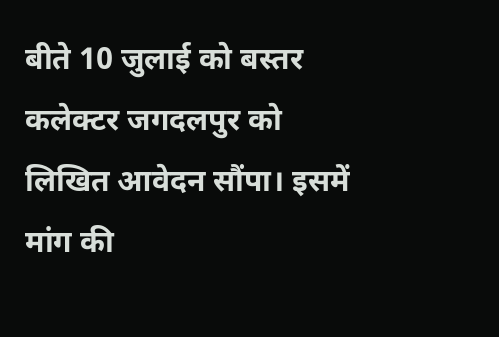बीते 10 जुलाई को बस्तर कलेक्टर जगदलपुर को लिखित आवेदन सौंपा। इसमें मांग की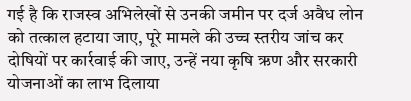गई है कि राजस्व अभिलेखों से उनकी जमीन पर दर्ज अवैध लोन को तत्काल हटाया जाए, पूरे मामले की उच्च स्तरीय जांच कर दोषियों पर कार्रवाई की जाए, उन्हें नया कृषि ऋण और सरकारी योजनाओं का लाभ दिलाया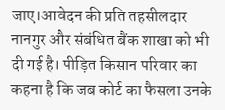जाए।आवेदन की प्रति तहसीलदार नानगुर और संबंधित बैंक शाखा को भी दी गई है। पीड़ित किसान परिवार का कहना है कि जब कोर्ट का फैसला उनके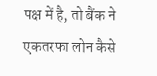पक्ष में है, तो बैंक ने एकतरफा लोन कैसे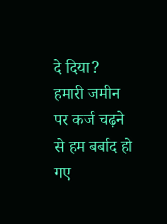दे दिया? हमारी जमीन पर कर्ज चढ़ने से हम बर्बाद हो गए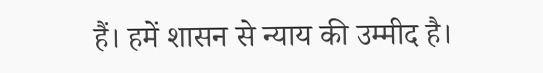हैं। हमें शासन से न्याय की उम्मीद है।